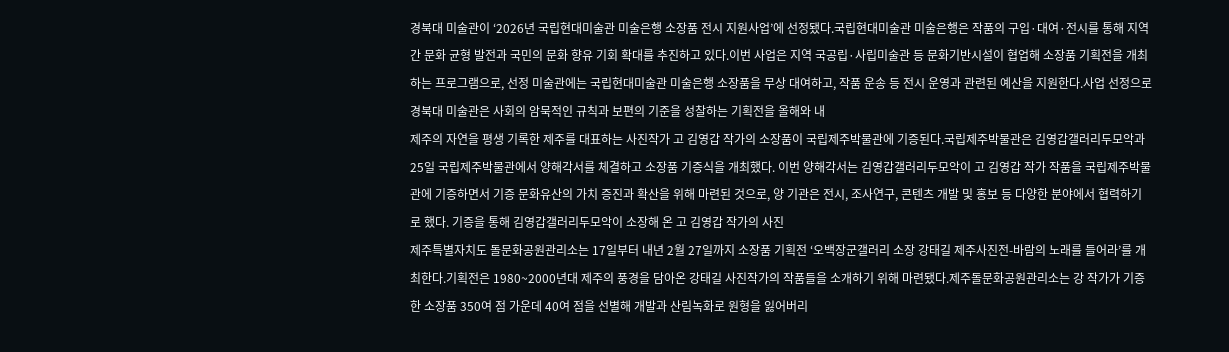경북대 미술관이 ‘2026년 국립현대미술관 미술은행 소장품 전시 지원사업’에 선정됐다.국립현대미술관 미술은행은 작품의 구입·대여·전시를 통해 지역 간 문화 균형 발전과 국민의 문화 향유 기회 확대를 추진하고 있다.이번 사업은 지역 국공립·사립미술관 등 문화기반시설이 협업해 소장품 기획전을 개최하는 프로그램으로, 선정 미술관에는 국립현대미술관 미술은행 소장품을 무상 대여하고, 작품 운송 등 전시 운영과 관련된 예산을 지원한다.사업 선정으로 경북대 미술관은 사회의 암묵적인 규칙과 보편의 기준을 성찰하는 기획전을 올해와 내
제주의 자연을 평생 기록한 제주를 대표하는 사진작가 고 김영갑 작가의 소장품이 국립제주박물관에 기증된다.국립제주박물관은 김영갑갤러리두모악과 25일 국립제주박물관에서 양해각서를 체결하고 소장품 기증식을 개최했다. 이번 양해각서는 김영갑갤러리두모악이 고 김영갑 작가 작품을 국립제주박물관에 기증하면서 기증 문화유산의 가치 증진과 확산을 위해 마련된 것으로, 양 기관은 전시, 조사연구, 콘텐츠 개발 및 홍보 등 다양한 분야에서 협력하기로 했다. 기증을 통해 김영갑갤러리두모악이 소장해 온 고 김영갑 작가의 사진
제주특별자치도 돌문화공원관리소는 17일부터 내년 2월 27일까지 소장품 기획전 ‘오백장군갤러리 소장 강태길 제주사진전-바람의 노래를 들어라’를 개최한다.기획전은 1980~2000년대 제주의 풍경을 담아온 강태길 사진작가의 작품들을 소개하기 위해 마련됐다.제주돌문화공원관리소는 강 작가가 기증한 소장품 350여 점 가운데 40여 점을 선별해 개발과 산림녹화로 원형을 잃어버리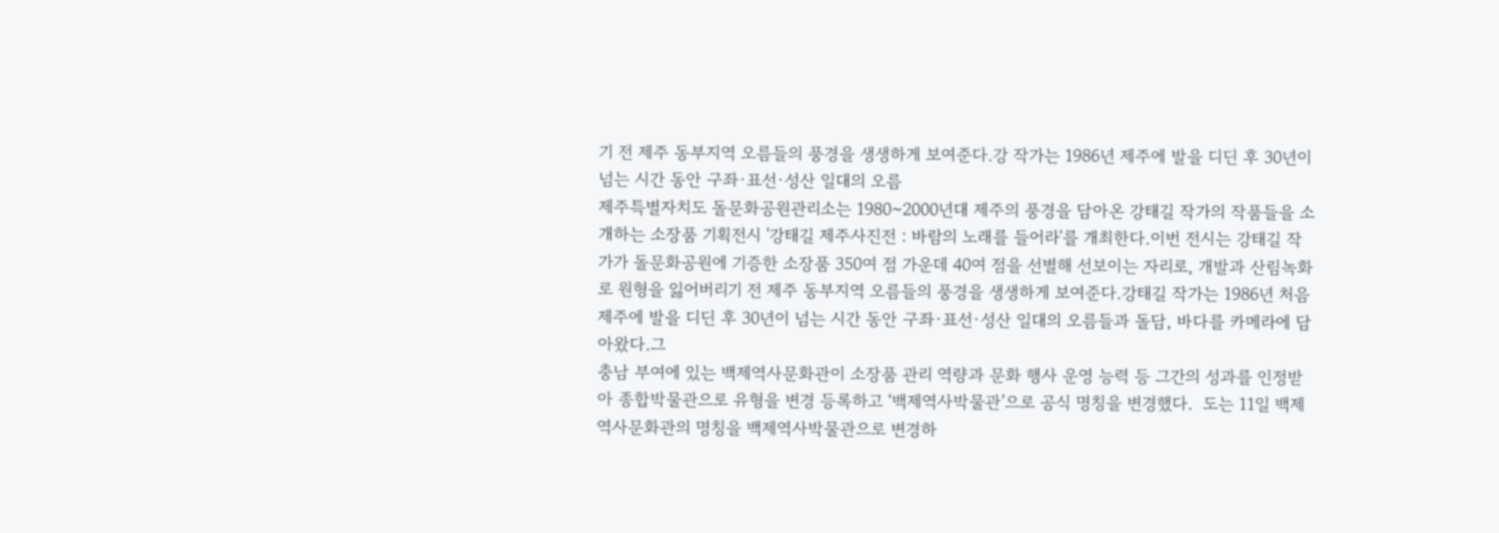기 전 제주 동부지역 오름들의 풍경을 생생하게 보여준다.강 작가는 1986년 제주에 발을 디딘 후 30년이 넘는 시간 동안 구좌·표선·성산 일대의 오름
제주특별자치도 돌문화공원관리소는 1980~2000년대 제주의 풍경을 담아온 강태길 작가의 작품들을 소개하는 소장품 기획전시 '강태길 제주사진전 : 바람의 노래를 들어라'를 개최한다.이번 전시는 강태길 작가가 돌문화공원에 기증한 소장품 350여 점 가운데 40여 점을 선별해 선보이는 자리로, 개발과 산림녹화로 원형을 잃어버리기 전 제주 동부지역 오름들의 풍경을 생생하게 보여준다.강태길 작가는 1986년 처음 제주에 발을 디딘 후 30년이 넘는 시간 동안 구좌·표선·성산 일대의 오름들과 돌담, 바다를 카메라에 담아왔다.그
충남 부여에 있는 백제역사문화관이 소장품 관리 역량과 문화 행사 운영 능력 등 그간의 성과를 인정받아 종합박물관으로 유형을 변경 등록하고 ‘백제역사박물관’으로 공식 명칭을 변경했다.  도는 11일 백제역사문화관의 명칭을 백제역사박물관으로 변경하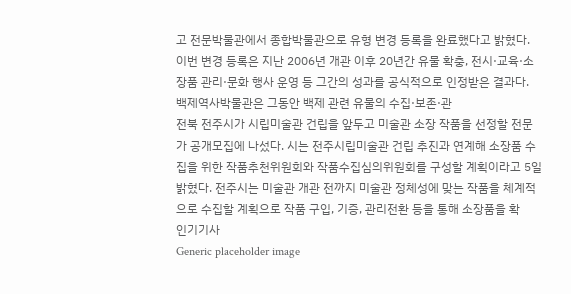고 전문박물관에서 종합박물관으로 유형 변경 등록을 완료했다고 밝혔다.  이번 변경 등록은 지난 2006년 개관 이후 20년간 유물 확충, 전시·교육·소장품 관리·문화 행사 운영 등 그간의 성과를 공식적으로 인정받은 결과다.  백제역사박물관은 그동안 백제 관련 유물의 수집·보존·관
전북 전주시가 시립미술관 건립을 앞두고 미술관 소장 작품을 선정할 전문가 공개모집에 나섰다. 시는 전주시립미술관 건립 추진과 연계해 소장품 수집을 위한 작품추천위원회와 작품수집심의위원회를 구성할 계획이라고 5일 밝혔다. 전주시는 미술관 개관 전까지 미술관 정체성에 맞는 작품을 체계적으로 수집할 계획으로 작품 구입, 기증, 관리전환 등을 통해 소장품을 확
인기기사
Generic placeholder image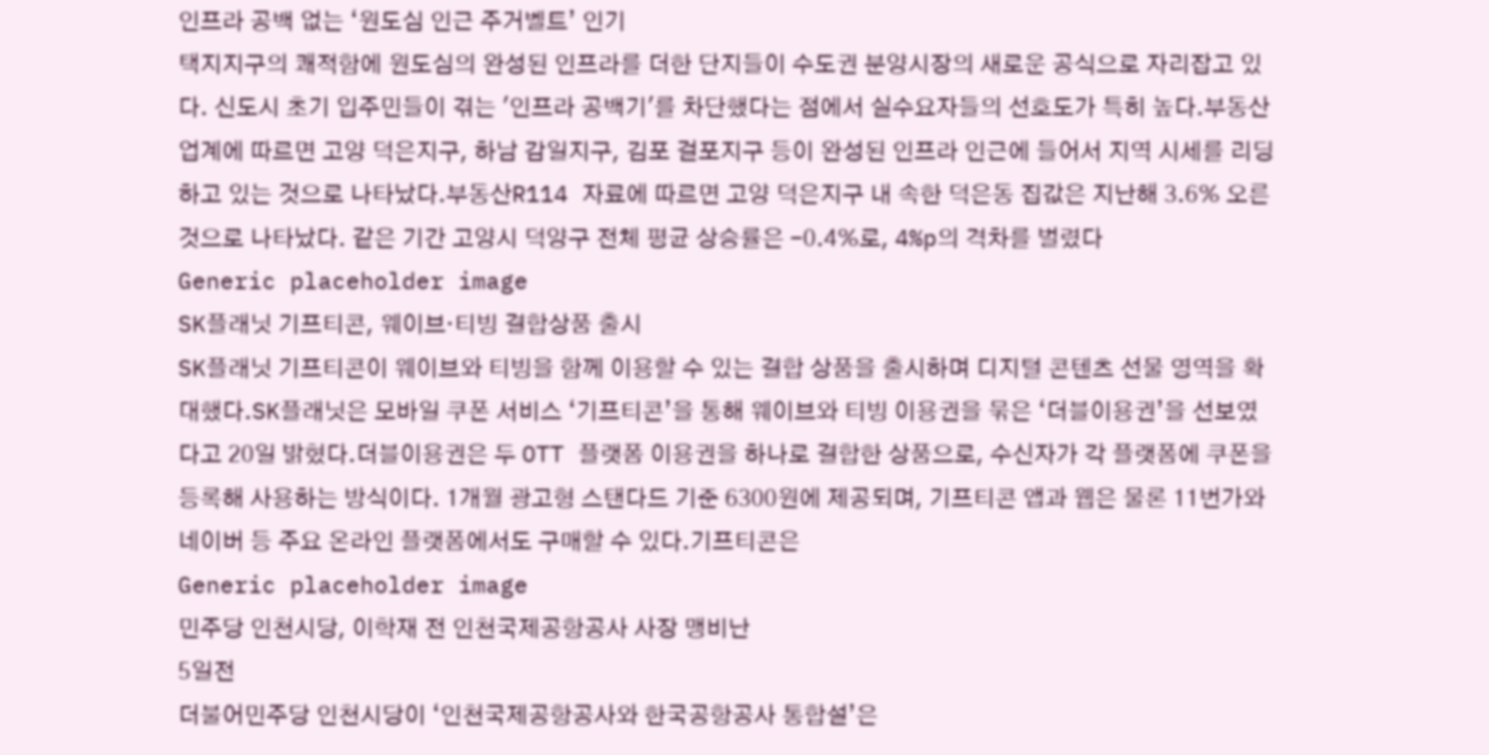인프라 공백 없는 ‘원도심 인근 주거벨트’ 인기
택지지구의 쾌적함에 원도심의 완성된 인프라를 더한 단지들이 수도권 분양시장의 새로운 공식으로 자리잡고 있다. 신도시 초기 입주민들이 겪는 '인프라 공백기'를 차단했다는 점에서 실수요자들의 선호도가 특히 높다.부동산업계에 따르면 고양 덕은지구, 하남 감일지구, 김포 걸포지구 등이 완성된 인프라 인근에 들어서 지역 시세를 리딩하고 있는 것으로 나타났다.부동산R114 자료에 따르면 고양 덕은지구 내 속한 덕은동 집값은 지난해 3.6% 오른 것으로 나타났다. 같은 기간 고양시 덕양구 전체 평균 상승률은 -0.4%로, 4%p의 격차를 벌렸다
Generic placeholder image
SK플래닛 기프티콘, 웨이브·티빙 결합상품 출시
SK플래닛 기프티콘이 웨이브와 티빙을 함께 이용할 수 있는 결합 상품을 출시하며 디지털 콘텐츠 선물 영역을 확대했다.SK플래닛은 모바일 쿠폰 서비스 ‘기프티콘’을 통해 웨이브와 티빙 이용권을 묶은 ‘더블이용권’을 선보였다고 20일 밝혔다.더블이용권은 두 OTT 플랫폼 이용권을 하나로 결합한 상품으로, 수신자가 각 플랫폼에 쿠폰을 등록해 사용하는 방식이다. 1개월 광고형 스탠다드 기준 6300원에 제공되며, 기프티콘 앱과 웹은 물론 11번가와 네이버 등 주요 온라인 플랫폼에서도 구매할 수 있다.기프티콘은
Generic placeholder image
민주당 인천시당, 이학재 전 인천국제공항공사 사장 맹비난
5일전
더불어민주당 인천시당이 ‘인천국제공항공사와 한국공항공사 통합설’은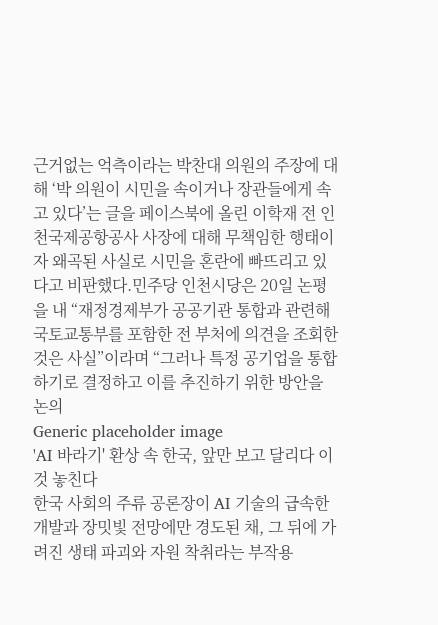근거없는 억측이라는 박찬대 의원의 주장에 대해 ‘박 의원이 시민을 속이거나 장관들에게 속고 있다’는 글을 페이스북에 올린 이학재 전 인천국제공항공사 사장에 대해 무책임한 행태이자 왜곡된 사실로 시민을 혼란에 빠뜨리고 있다고 비판했다.민주당 인천시당은 20일 논평을 내 “재정경제부가 공공기관 통합과 관련해 국토교통부를 포함한 전 부처에 의견을 조회한 것은 사실”이라며 “그러나 특정 공기업을 통합하기로 결정하고 이를 추진하기 위한 방안을 논의
Generic placeholder image
'AI 바라기' 환상 속 한국, 앞만 보고 달리다 이것 놓친다
한국 사회의 주류 공론장이 AI 기술의 급속한 개발과 장밋빛 전망에만 경도된 채, 그 뒤에 가려진 생태 파괴와 자원 착취라는 부작용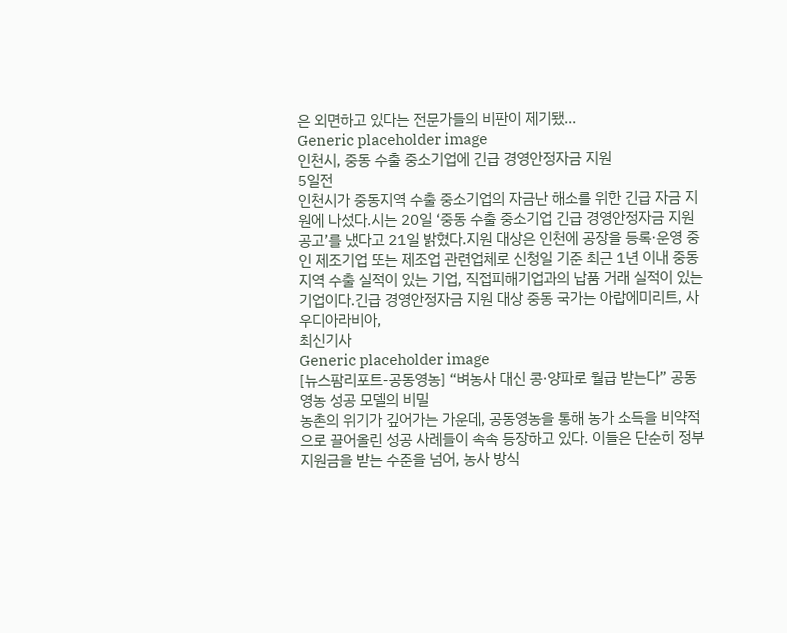은 외면하고 있다는 전문가들의 비판이 제기됐...
Generic placeholder image
인천시, 중동 수출 중소기업에 긴급 경영안정자금 지원
5일전
인천시가 중동지역 수출 중소기업의 자금난 해소를 위한 긴급 자금 지원에 나섰다.시는 20일 ‘중동 수출 중소기업 긴급 경영안정자금 지원 공고’를 냈다고 21일 밝혔다.지원 대상은 인천에 공장을 등록·운영 중인 제조기업 또는 제조업 관련업체로 신청일 기준 최근 1년 이내 중동지역 수출 실적이 있는 기업, 직접피해기업과의 납품 거래 실적이 있는 기업이다.긴급 경영안정자금 지원 대상 중동 국가는 아랍에미리트, 사우디아라비아,
최신기사
Generic placeholder image
[뉴스팜리포트-공동영농] “벼농사 대신 콩·양파로 월급 받는다” 공동영농 성공 모델의 비밀
농촌의 위기가 깊어가는 가운데, 공동영농을 통해 농가 소득을 비약적으로 끌어올린 성공 사례들이 속속 등장하고 있다. 이들은 단순히 정부 지원금을 받는 수준을 넘어, 농사 방식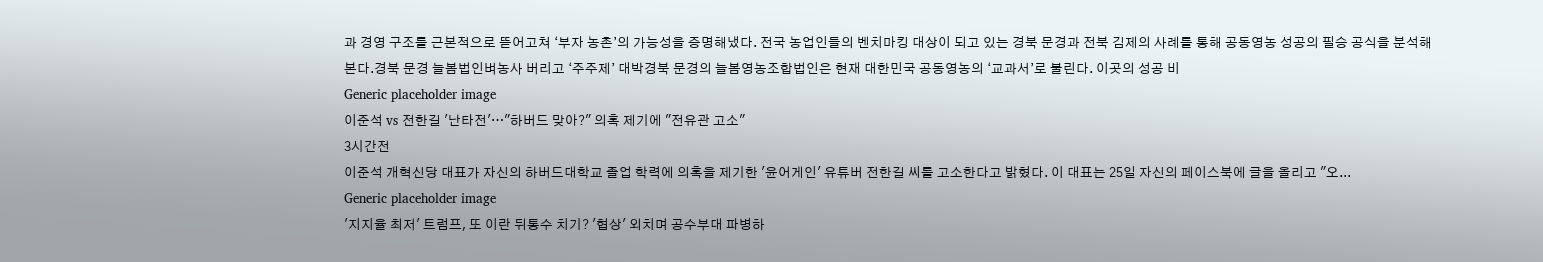과 경영 구조를 근본적으로 뜯어고쳐 ‘부자 농촌’의 가능성을 증명해냈다. 전국 농업인들의 벤치마킹 대상이 되고 있는 경북 문경과 전북 김제의 사례를 통해 공동영농 성공의 필승 공식을 분석해 본다.경북 문경 늘봄법인벼농사 버리고 ‘주주제’ 대박경북 문경의 늘봄영농조합법인은 현재 대한민국 공동영농의 ‘교과서’로 불린다. 이곳의 성공 비
Generic placeholder image
이준석 vs 전한길 '난타전'…"하버드 맞아?" 의혹 제기에 "전유관 고소"
3시간전
이준석 개혁신당 대표가 자신의 하버드대학교 졸업 학력에 의혹을 제기한 '윤어게인' 유튜버 전한길 씨를 고소한다고 밝혔다. 이 대표는 25일 자신의 페이스북에 글을 올리고 "오...
Generic placeholder image
'지지율 최저' 트럼프, 또 이란 뒤통수 치기? '협상' 외치며 공수부대 파병하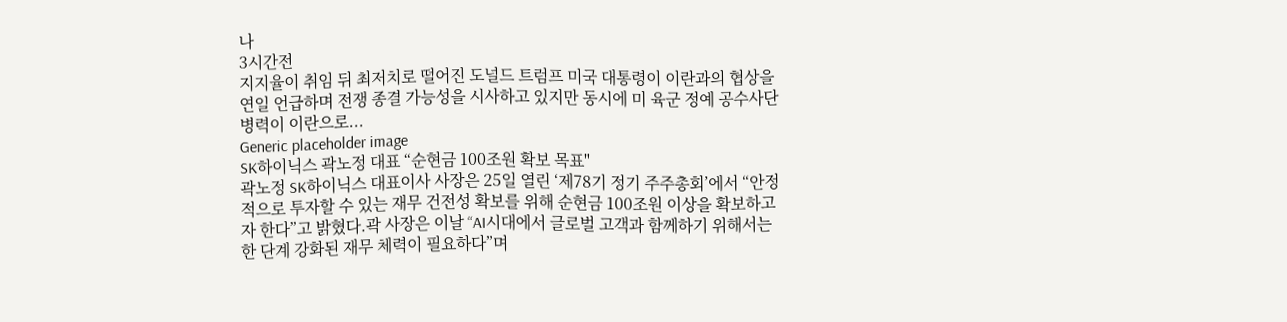나
3시간전
지지율이 취임 뒤 최저치로 떨어진 도널드 트럼프 미국 대통령이 이란과의 협상을 연일 언급하며 전쟁 종결 가능성을 시사하고 있지만 동시에 미 육군 정예 공수사단 병력이 이란으로...
Generic placeholder image
SK하이닉스 곽노정 대표 “순현금 100조원 확보 목표"
곽노정 SK하이닉스 대표이사 사장은 25일 열린 ‘제78기 정기 주주총회’에서 “안정적으로 투자할 수 있는 재무 건전성 확보를 위해 순현금 100조원 이상을 확보하고자 한다”고 밝혔다.곽 사장은 이날 “AI시대에서 글로벌 고객과 함께하기 위해서는 한 단계 강화된 재무 체력이 필요하다”며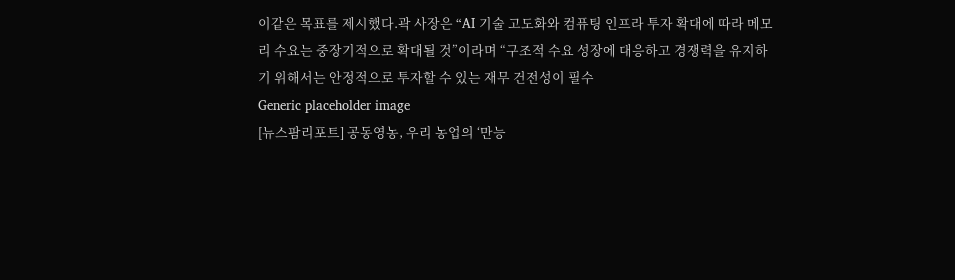이같은 목표를 제시했다.곽 사장은 “AI 기술 고도화와 컴퓨팅 인프라 투자 확대에 따라 메모리 수요는 중장기적으로 확대될 것”이라며 “구조적 수요 성장에 대응하고 경쟁력을 유지하기 위해서는 안정적으로 투자할 수 있는 재무 건전성이 필수
Generic placeholder image
[뉴스팜리포트] 공동영농, 우리 농업의 ‘만능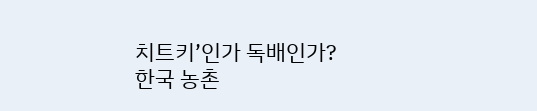치트키’인가 독배인가?
한국 농촌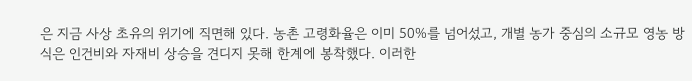은 지금 사상 초유의 위기에 직면해 있다. 농촌 고령화율은 이미 50%를 넘어섰고, 개별 농가 중심의 소규모 영농 방식은 인건비와 자재비 상승을 견디지 못해 한계에 봉착했다. 이러한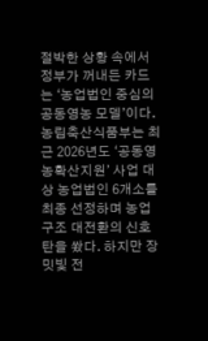절박한 상황 속에서 정부가 꺼내든 카드는 ‘농업법인 중심의 공동영농 모델’이다.농림축산식품부는 최근 2026년도 ‘공동영농확산지원’ 사업 대상 농업법인 6개소를 최종 선정하며 농업 구조 대전환의 신호탄을 쐈다. 하지만 장밋빛 전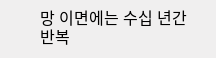망 이면에는 수십 년간 반복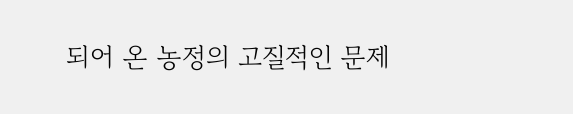되어 온 농정의 고질적인 문제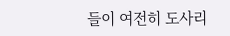들이 여전히 도사리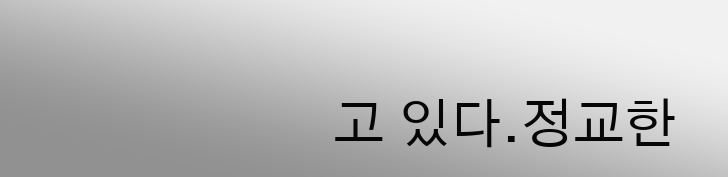고 있다.정교한